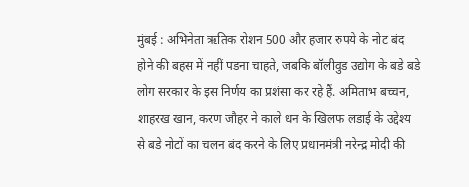मुंबई : अभिनेता ऋतिक रोशन 500 और हजार रुपये के नोट बंद होने की बहस में नहीं पडना चाहते, जबकि बॉलीवुड उद्योग के बडे बडे लोग सरकार के इस निर्णय का प्रशंसा कर रहे हैं. अमिताभ बच्चन, शाहरख खान, करण जौहर ने काले धन के खिलफ लडाई के उद्देश्य से बडे नोटों का चलन बंद करने के लिए प्रधानमंत्री नरेन्द्र मोदी की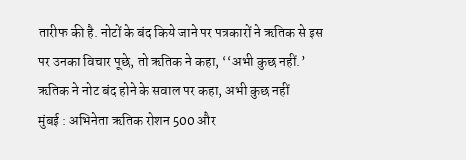तारीफ की है. नोटों के बंद किये जाने पर पत्रकारों ने ऋतिक से इस पर उनका विचार पूछे, तो ऋतिक ने कहा, ‘‘अभी कुछ नहीं.’
ऋतिक ने नोट बंद होने के सवाल पर कहा, अभी कुछ नहीं
मुंबई : अभिनेता ऋतिक रोशन 500 और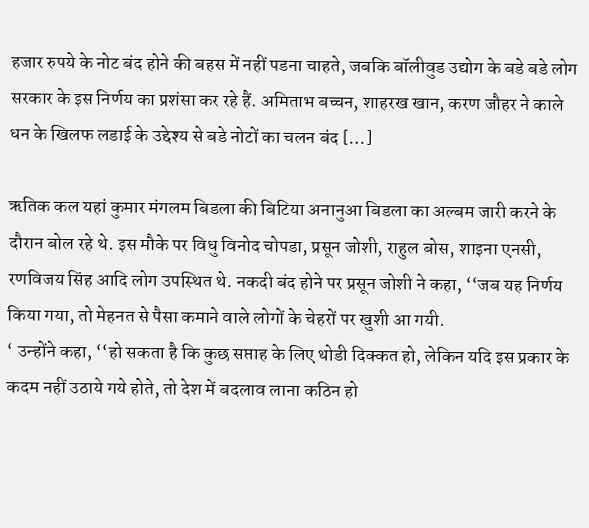हजार रुपये के नोट बंद होने की बहस में नहीं पडना चाहते, जबकि बॉलीवुड उद्योग के बडे बडे लोग सरकार के इस निर्णय का प्रशंसा कर रहे हैं. अमिताभ बच्चन, शाहरख खान, करण जौहर ने काले धन के खिलफ लडाई के उद्देश्य से बडे नोटों का चलन बंद […]

ऋतिक कल यहां कुमार मंगलम बिडला की बिटिया अनानुआ बिडला का अल्बम जारी करने के दौरान बोल रहे थे. इस मौके पर विधु विनोद चोपडा, प्रसून जोशी, राहुल बोस, शाइना एनसी, रणविजय सिंह आदि लोग उपस्थित थे. नकदी बंद होने पर प्रसून जोशी ने कहा, ‘‘जब यह निर्णय किया गया, तो मेहनत से पैसा कमाने वाले लोगों के चेहरों पर खुशी आ गयी.
‘ उन्होंने कहा, ‘‘हो सकता है कि कुछ सप्ताह के लिए थोडी दिक्कत हो, लेकिन यदि इस प्रकार के कदम नहीं उठाये गये होते, तो देश में बदलाव लाना कठिन हो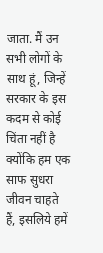जाता. मैं उन सभी लोगों के साथ हूं, जिन्हें सरकार के इस कदम से कोई चिंता नहीं है क्योंकि हम एक साफ सुधरा जीवन चाहते हैं, इसलिये हमें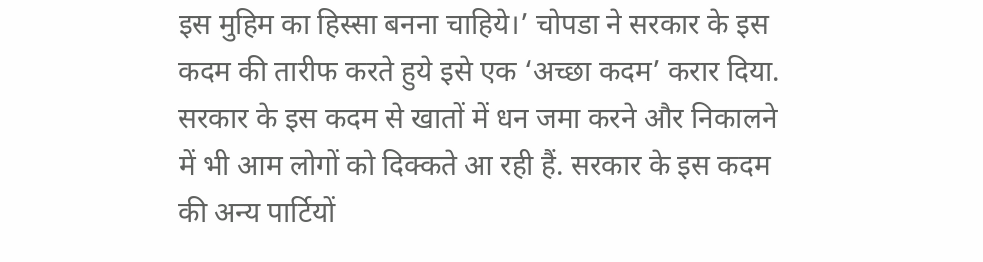इस मुहिम का हिस्सा बनना चाहिये।’ चोपडा ने सरकार के इस कदम की तारीफ करते हुये इसे एक ‘अच्छा कदम’ करार दिया.
सरकार के इस कदम से खातों में धन जमा करने और निकालने में भी आम लोगों को दिक्कते आ रही हैं. सरकार के इस कदम की अन्य पार्टियों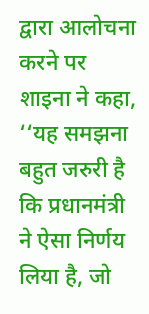द्वारा आलोचना करने पर शाइना ने कहा, ‘‘यह समझना बहुत जरुरी है कि प्रधानमंत्री ने ऐसा निर्णय लिया है, जो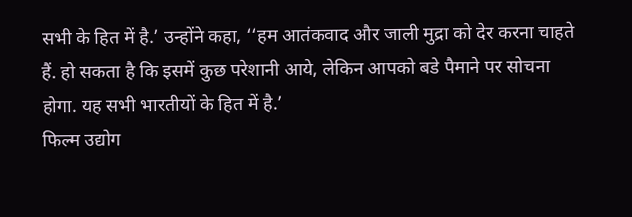सभी के हित में है.’ उन्होंने कहा, ‘‘हम आतंकवाद और जाली मुद्रा को देर करना चाहते हैं. हो सकता है कि इसमें कुछ परेशानी आये, लेकिन आपको बडे पैमाने पर सोचना होगा. यह सभी भारतीयों के हित में है.’
फिल्म उद्योग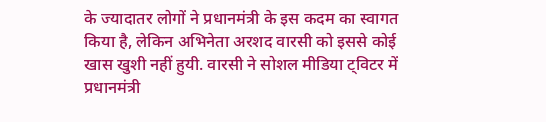के ज्यादातर लोगों ने प्रधानमंत्री के इस कदम का स्वागत किया है, लेकिन अभिनेता अरशद वारसी को इससे कोई खास खुशी नहीं हुयी. वारसी ने सोशल मीडिया ट्विटर में प्रधानमंत्री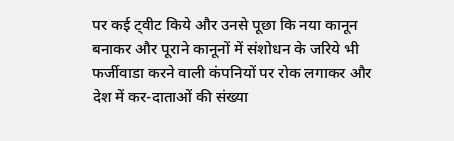पर कई ट्वीट किये और उनसे पूछा कि नया कानून बनाकर और पूराने कानूनों में संशोधन के जरिये भी फर्जीवाडा करने वाली कंपनियों पर रोक लगाकर और देश में कर-दाताओं की संख्या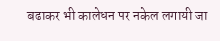बढाकर भी कालेधन पर नकेल लगायी जा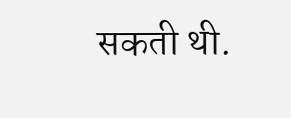सकती थी.